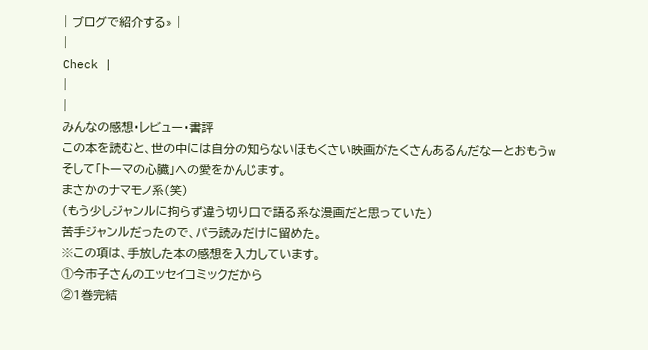| ブログで紹介する» |
|
Check |
|
|
みんなの感想・レビュー・書評
この本を読むと、世の中には自分の知らないほもくさい映画がたくさんあるんだなーとおもうw
そして「トーマの心臓」への愛をかんじます。
まさかのナマモノ系(笑)
(もう少しジャンルに拘らず違う切り口で語る系な漫画だと思っていた)
苦手ジャンルだったので、パラ読みだけに留めた。
※この項は、手放した本の感想を入力しています。
①今市子さんのエッセイコミックだから
②1巻完結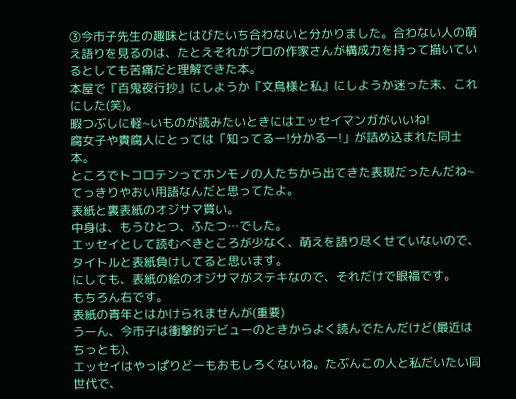③今市子先生の趣味とはびたいち合わないと分かりました。合わない人の萌え語りを見るのは、たとえそれがプロの作家さんが構成力を持って描いているとしても苦痛だと理解できた本。
本屋で『百鬼夜行抄』にしようか『文鳥様と私』にしようか迷った末、これにした(笑)。
暇つぶしに軽~いものが読みたいときにはエッセイマンガがいいね!
腐女子や貴腐人にとっては「知ってるー!分かるー!」が詰め込まれた同士本。
ところでトコロテンってホンモノの人たちから出てきた表現だったんだね~
てっきりやおい用語なんだと思ってたよ。
表紙と裏表紙のオジサマ買い。
中身は、もうひとつ、ふたつ…でした。
エッセイとして読むべきところが少なく、萌えを語り尽くせていないので、タイトルと表紙負けしてると思います。
にしても、表紙の絵のオジサマがステキなので、それだけで眼福です。
もちろん右です。
表紙の青年とはかけられませんが(重要)
うーん、今市子は衝撃的デビューのときからよく読んでたんだけど(最近はちっとも)、
エッセイはやっぱりどーもおもしろくないね。たぶんこの人と私だいたい同世代で、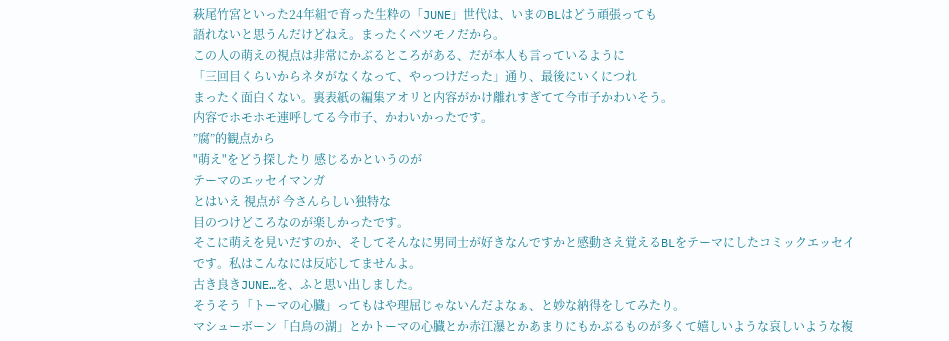萩尾竹宮といった24年組で育った生粋の「JUNE」世代は、いまのBLはどう頑張っても
語れないと思うんだけどねえ。まったくベツモノだから。
この人の萌えの視点は非常にかぶるところがある、だが本人も言っているように
「三回目くらいからネタがなくなって、やっつけだった」通り、最後にいくにつれ
まったく面白くない。裏表紙の編集アオリと内容がかけ離れすぎてて今市子かわいそう。
内容でホモホモ連呼してる今市子、かわいかったです。
”腐”的観点から
"萌え"をどう探したり 感じるかというのが
テーマのエッセイマンガ
とはいえ 視点が 今さんらしい独特な
目のつけどころなのが楽しかったです。
そこに萌えを見いだすのか、そしてそんなに男同士が好きなんですかと感動さえ覚えるBLをテーマにしたコミックエッセイです。私はこんなには反応してませんよ。
古き良きJUNE…を、ふと思い出しました。
そうそう「トーマの心臓」ってもはや理屈じゃないんだよなぁ、と妙な納得をしてみたり。
マシューボーン「白鳥の湖」とかトーマの心臓とか赤江瀑とかあまりにもかぶるものが多くて嬉しいような哀しいような複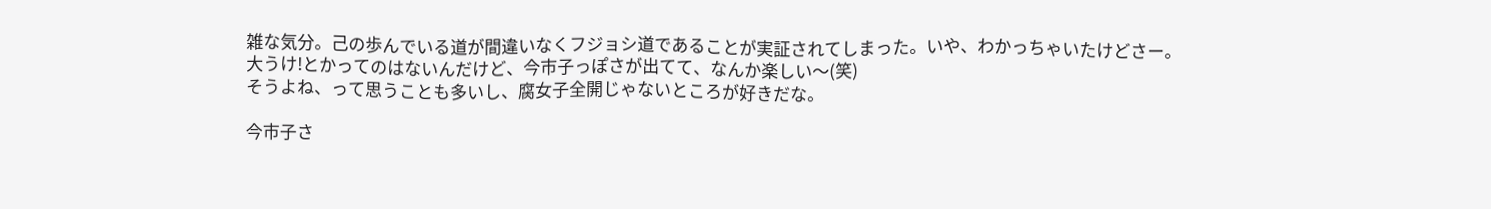雑な気分。己の歩んでいる道が間違いなくフジョシ道であることが実証されてしまった。いや、わかっちゃいたけどさー。
大うけ!とかってのはないんだけど、今市子っぽさが出てて、なんか楽しい〜(笑)
そうよね、って思うことも多いし、腐女子全開じゃないところが好きだな。

今市子さ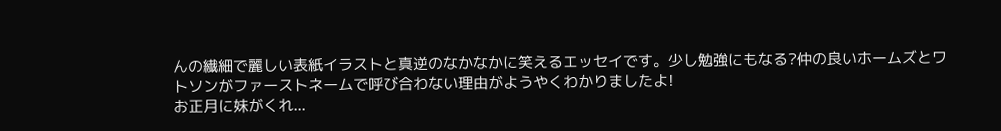んの繊細で麗しい表紙イラストと真逆のなかなかに笑えるエッセイです。少し勉強にもなる?仲の良いホームズとワトソンがファーストネームで呼び合わない理由がようやくわかりましたよ!
お正月に妹がくれ...